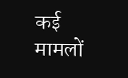कई मामलों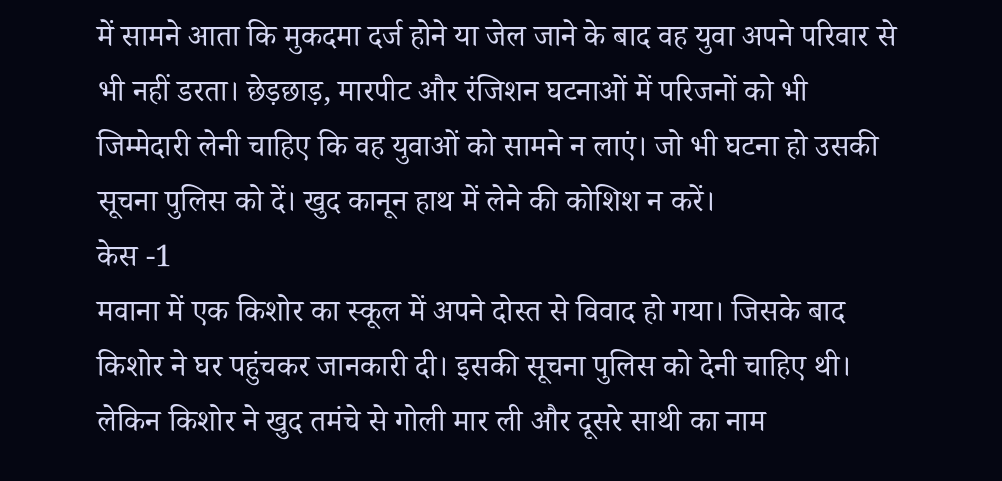में सामने आता कि मुकदमा दर्ज होने या जेल जाने के बाद वह युवा अपने परिवार से भी नहीं डरता। छेड़छाड़, मारपीट और रंजिशन घटनाओं में परिजनों को भी जिम्मेदारी लेनी चाहिए कि वह युवाओं को सामने न लाएं। जो भी घटना हो उसकी सूचना पुलिस को दें। खुद कानून हाथ में लेने की कोशिश न करें।
केस -1
मवाना में एक किशोर का स्कूल में अपने दोस्त से विवाद हो गया। जिसके बाद किशोर ने घर पहुंचकर जानकारी दी। इसकी सूचना पुलिस को देनी चाहिए थी। लेकिन किशोर ने खुद तमंचे से गोली मार ली और दूसरे साथी का नाम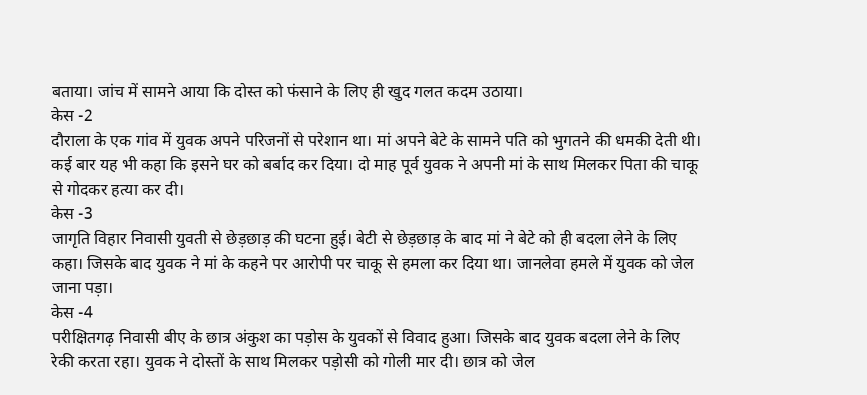बताया। जांच में सामने आया कि दोस्त को फंसाने के लिए ही खुद गलत कदम उठाया।
केस -2
दौराला के एक गांव में युवक अपने परिजनों से परेशान था। मां अपने बेटे के सामने पति को भुगतने की धमकी देती थी। कई बार यह भी कहा कि इसने घर को बर्बाद कर दिया। दो माह पूर्व युवक ने अपनी मां के साथ मिलकर पिता की चाकू से गोदकर हत्या कर दी।
केस -3
जागृति विहार निवासी युवती से छेड़छाड़ की घटना हुई। बेटी से छेड़छाड़ के बाद मां ने बेटे को ही बदला लेने के लिए कहा। जिसके बाद युवक ने मां के कहने पर आरोपी पर चाकू से हमला कर दिया था। जानलेवा हमले में युवक को जेल जाना पड़ा।
केस -4
परीक्षितगढ़ निवासी बीए के छात्र अंकुश का पड़ोस के युवकों से विवाद हुआ। जिसके बाद युवक बदला लेने के लिए रेकी करता रहा। युवक ने दोस्तों के साथ मिलकर पड़ोसी को गोली मार दी। छात्र को जेल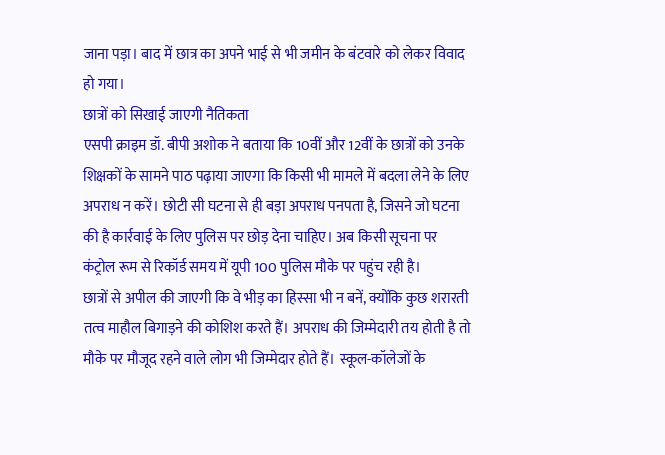जाना पड़ा। बाद में छात्र का अपने भाई से भी जमीन के बंटवारे को लेकर विवाद हो गया।
छात्रों को सिखाई जाएगी नैतिकता
एसपी क्राइम डॉ. बीपी अशोक ने बताया कि 10वीं और 12वीं के छात्रों को उनके शिक्षकों के सामने पाठ पढ़ाया जाएगा कि किसी भी मामले में बदला लेने के लिए अपराध न करें। छोटी सी घटना से ही बड़ा अपराध पनपता है, जिसने जो घटना की है कार्रवाई के लिए पुलिस पर छोड़ देना चाहिए। अब किसी सूचना पर कंट्रोल रूम से रिकॉर्ड समय में यूपी 100 पुलिस मौके पर पहुंच रही है।
छात्रों से अपील की जाएगी कि वे भीड़ का हिस्सा भी न बनें, क्योंकि कुछ शरारती तत्व माहौल बिगाड़ने की कोशिश करते हैं। अपराध की जिम्मेदारी तय होती है तो मौके पर मौजूद रहने वाले लोग भी जिम्मेदार होते हैं। स्कूल-कॉलेजों के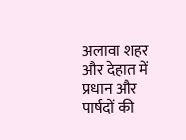अलावा शहर और देहात में प्रधान और पार्षदों की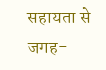सहायता से जगह-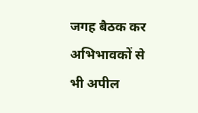जगह बैठक कर अभिभावकों से भी अपील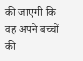की जाएगी कि वह अपने बच्चों की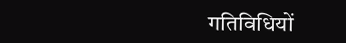गतिविधियों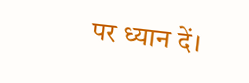पर ध्यान दें।